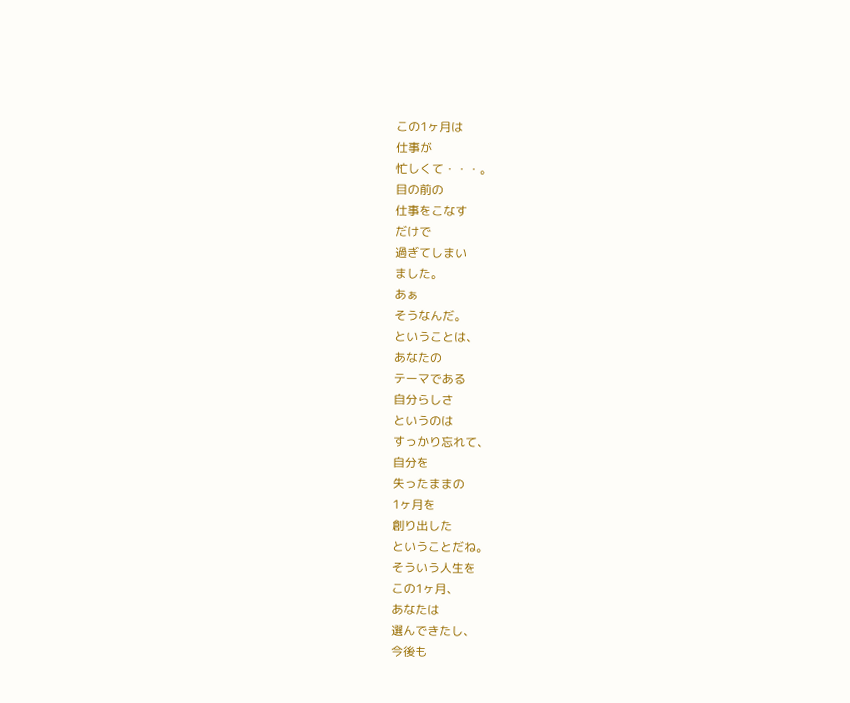この1ヶ月は
仕事が
忙しくて・・・。
目の前の
仕事をこなす
だけで
過ぎてしまい
ました。
あぁ
そうなんだ。
ということは、
あなたの
テーマである
自分らしさ
というのは
すっかり忘れて、
自分を
失ったままの
1ヶ月を
創り出した
ということだね。
そういう人生を
この1ヶ月、
あなたは
選んできたし、
今後も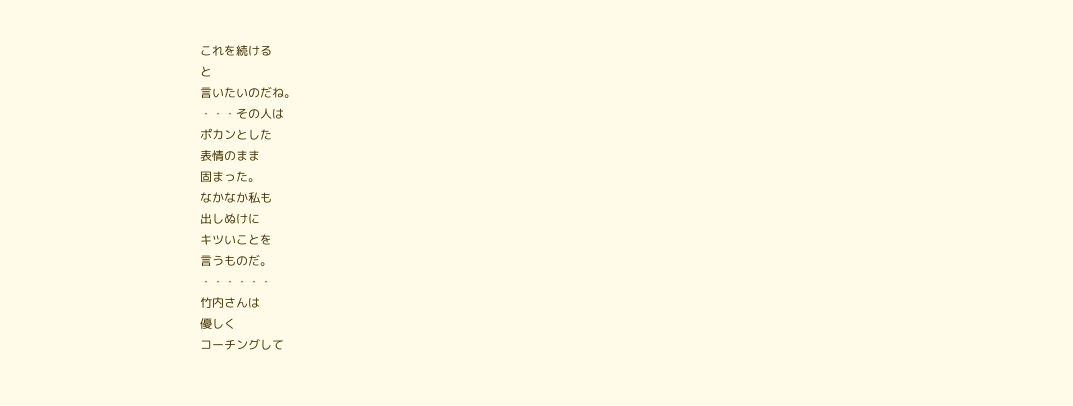これを続ける
と
言いたいのだね。
・・・その人は
ポカンとした
表情のまま
固まった。
なかなか私も
出しぬけに
キツいことを
言うものだ。
・・・・・・
竹内さんは
優しく
コーチングして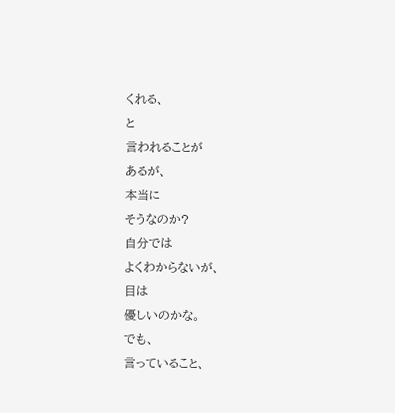くれる、
と
言われることが
あるが、
本当に
そうなのか?
自分では
よくわからないが、
目は
優しいのかな。
でも、
言っていること、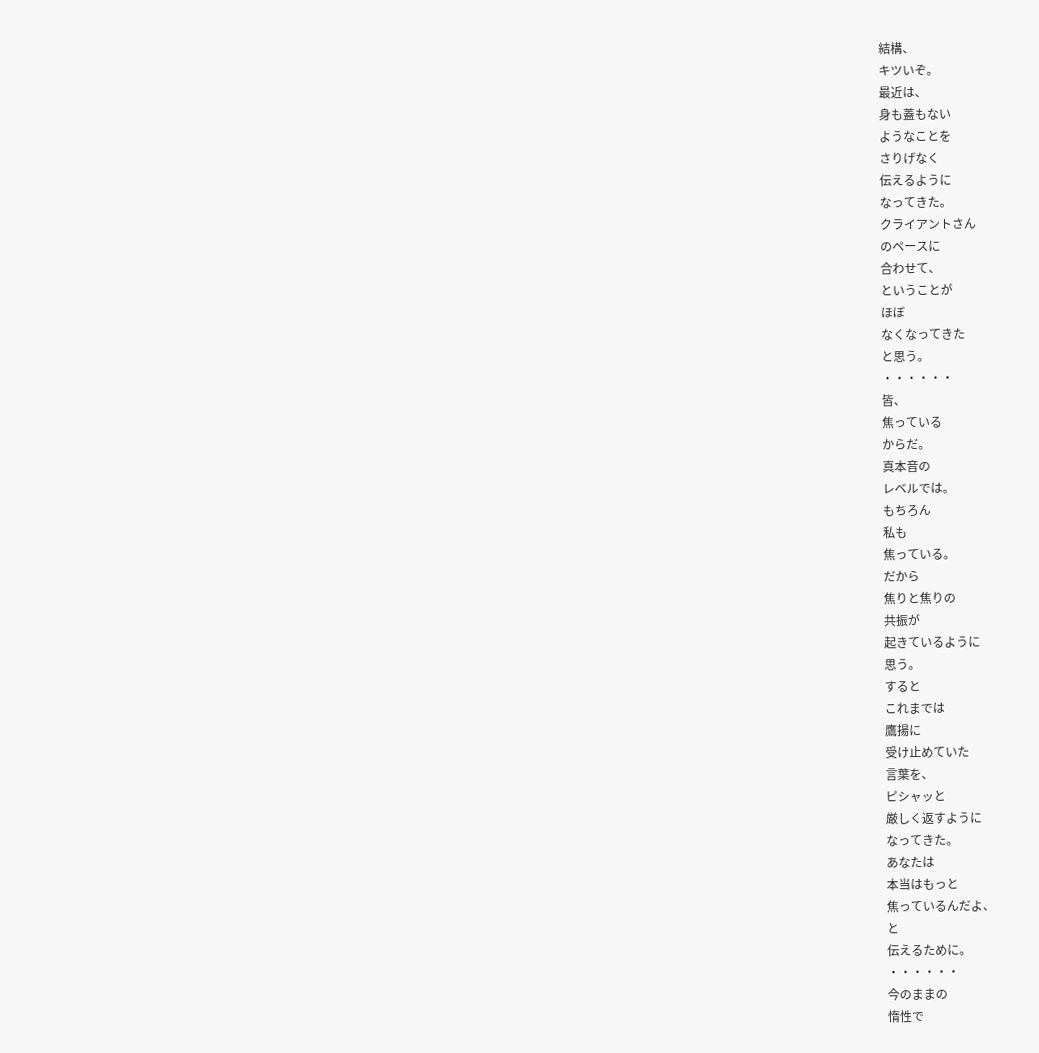結構、
キツいぞ。
最近は、
身も蓋もない
ようなことを
さりげなく
伝えるように
なってきた。
クライアントさん
のペースに
合わせて、
ということが
ほぼ
なくなってきた
と思う。
・・・・・・
皆、
焦っている
からだ。
真本音の
レベルでは。
もちろん
私も
焦っている。
だから
焦りと焦りの
共振が
起きているように
思う。
すると
これまでは
鷹揚に
受け止めていた
言葉を、
ピシャッと
厳しく返すように
なってきた。
あなたは
本当はもっと
焦っているんだよ、
と
伝えるために。
・・・・・・
今のままの
惰性で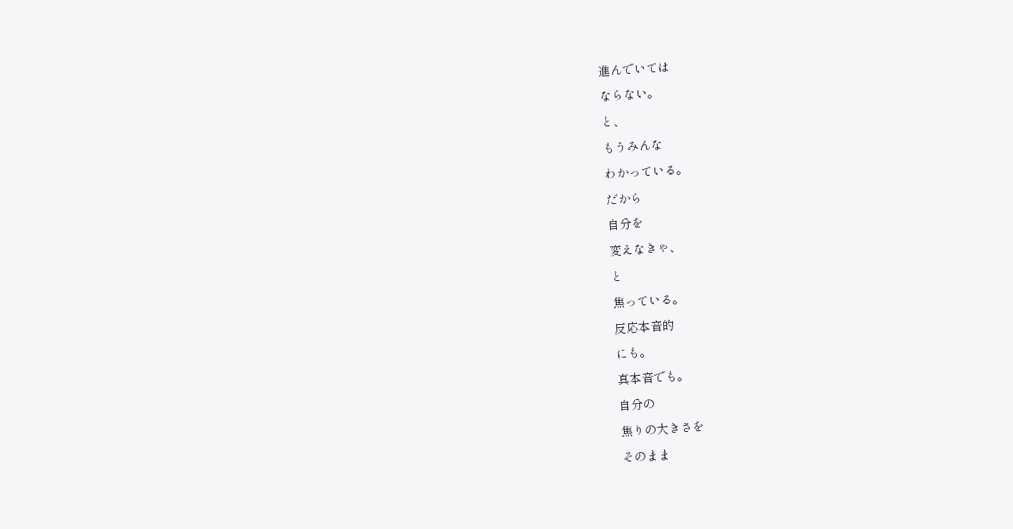進んでいては
ならない。
と、
もうみんな
わかっている。
だから
自分を
変えなきゃ、
と
焦っている。
反応本音的
にも。
真本音でも。
自分の
焦りの大きさを
そのまま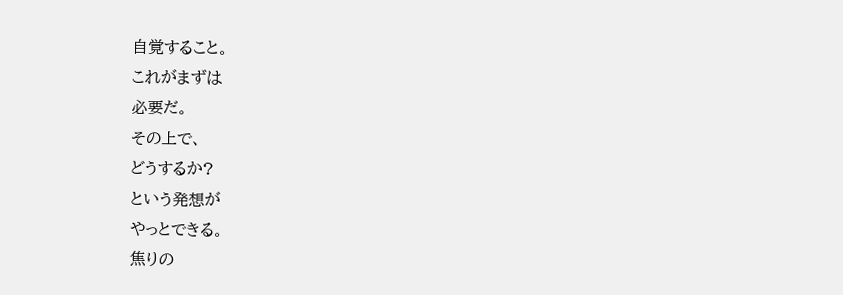自覚すること。
これがまずは
必要だ。
その上で、
どうするか?
という発想が
やっとできる。
焦りの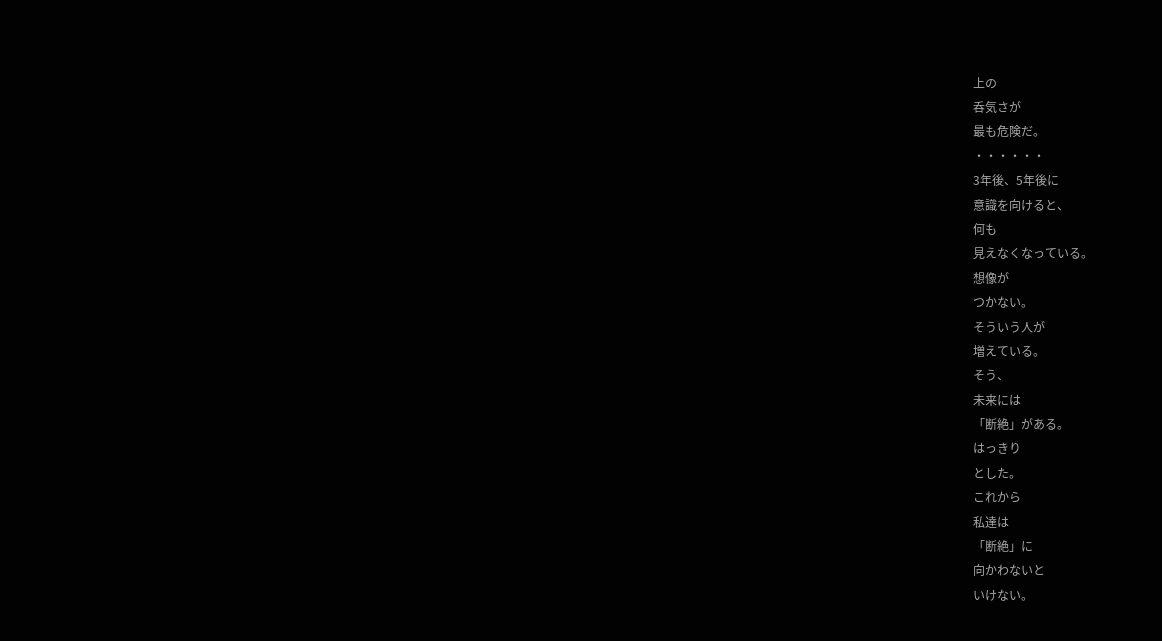上の
呑気さが
最も危険だ。
・・・・・・
3年後、5年後に
意識を向けると、
何も
見えなくなっている。
想像が
つかない。
そういう人が
増えている。
そう、
未来には
「断絶」がある。
はっきり
とした。
これから
私達は
「断絶」に
向かわないと
いけない。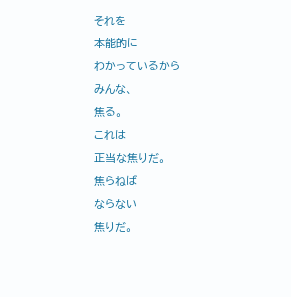それを
本能的に
わかっているから
みんな、
焦る。
これは
正当な焦りだ。
焦らねば
ならない
焦りだ。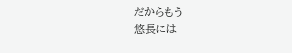だからもう
悠長には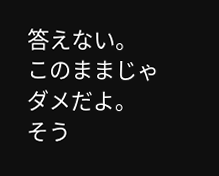答えない。
このままじゃ
ダメだよ。
そう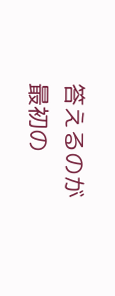答えるのが
最初の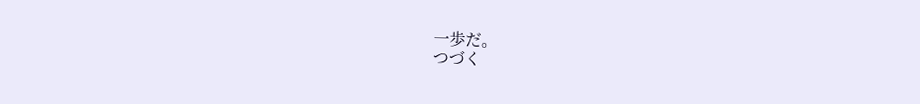一歩だ。
つづく